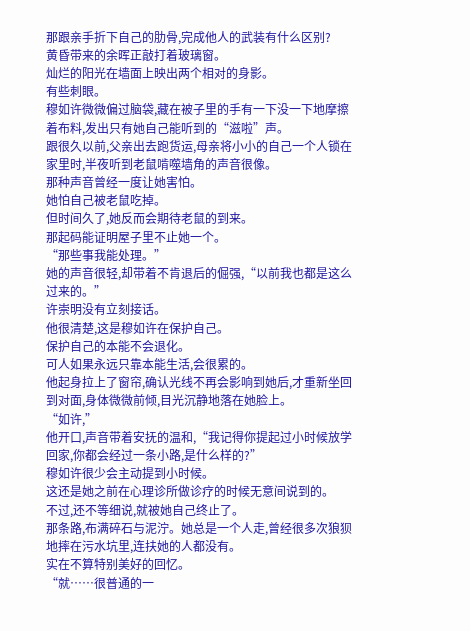那跟亲手折下自己的肋骨,完成他人的武装有什么区别?
黄昏带来的余晖正敲打着玻璃窗。
灿烂的阳光在墙面上映出两个相对的身影。
有些刺眼。
穆如许微微偏过脑袋,藏在被子里的手有一下没一下地摩擦着布料,发出只有她自己能听到的“滋啦”声。
跟很久以前,父亲出去跑货运,母亲将小小的自己一个人锁在家里时,半夜听到老鼠啃噬墙角的声音很像。
那种声音曾经一度让她害怕。
她怕自己被老鼠吃掉。
但时间久了,她反而会期待老鼠的到来。
那起码能证明屋子里不止她一个。
“那些事我能处理。”
她的声音很轻,却带着不肯退后的倔强,“以前我也都是这么过来的。”
许崇明没有立刻接话。
他很清楚,这是穆如许在保护自己。
保护自己的本能不会退化。
可人如果永远只靠本能生活,会很累的。
他起身拉上了窗帘,确认光线不再会影响到她后,才重新坐回到对面,身体微微前倾,目光沉静地落在她脸上。
“如许,”
他开口,声音带着安抚的温和,“我记得你提起过小时候放学回家,你都会经过一条小路,是什么样的?”
穆如许很少会主动提到小时候。
这还是她之前在心理诊所做诊疗的时候无意间说到的。
不过,还不等细说,就被她自己终止了。
那条路,布满碎石与泥泞。她总是一个人走,曾经很多次狼狈地摔在污水坑里,连扶她的人都没有。
实在不算特别美好的回忆。
“就……很普通的一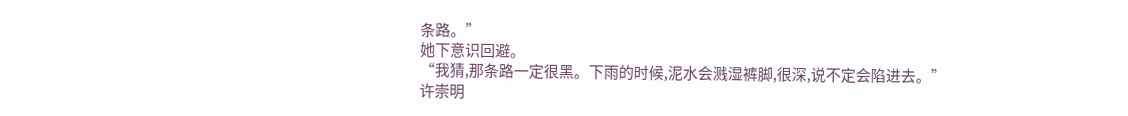条路。”
她下意识回避。
“我猜,那条路一定很黑。下雨的时候,泥水会溅湿裤脚,很深,说不定会陷进去。”
许崇明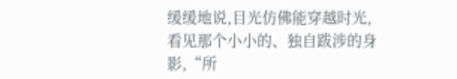缓缓地说,目光仿佛能穿越时光,看见那个小小的、独自跋涉的身影,“所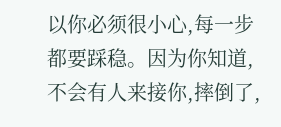以你必须很小心,每一步都要踩稳。因为你知道,不会有人来接你,摔倒了,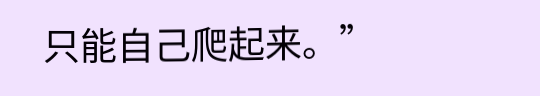只能自己爬起来。”